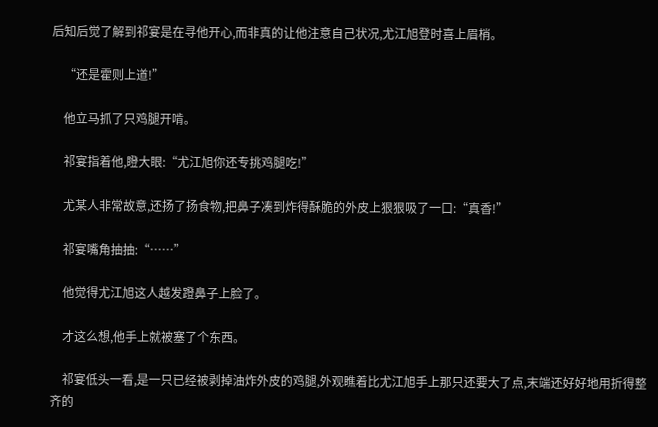后知后觉了解到祁宴是在寻他开心,而非真的让他注意自己状况,尤江旭登时喜上眉梢。

    “还是霍则上道!”

    他立马抓了只鸡腿开啃。

    祁宴指着他,瞪大眼:“尤江旭你还专挑鸡腿吃!”

    尤某人非常故意,还扬了扬食物,把鼻子凑到炸得酥脆的外皮上狠狠吸了一口:“真香!”

    祁宴嘴角抽抽:“……”

    他觉得尤江旭这人越发蹬鼻子上脸了。

    才这么想,他手上就被塞了个东西。

    祁宴低头一看,是一只已经被剥掉油炸外皮的鸡腿,外观瞧着比尤江旭手上那只还要大了点,末端还好好地用折得整齐的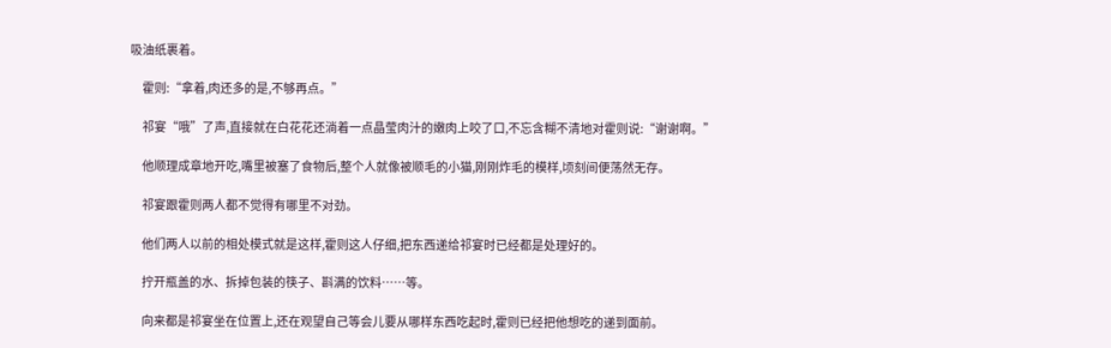吸油纸裹着。

    霍则:“拿着,肉还多的是,不够再点。”

    祁宴“哦”了声,直接就在白花花还淌着一点晶莹肉汁的嫩肉上咬了口,不忘含糊不清地对霍则说:“谢谢啊。”

    他顺理成章地开吃,嘴里被塞了食物后,整个人就像被顺毛的小猫,刚刚炸毛的模样,顷刻间便荡然无存。

    祁宴跟霍则两人都不觉得有哪里不对劲。

    他们两人以前的相处模式就是这样,霍则这人仔细,把东西递给祁宴时已经都是处理好的。

    拧开瓶盖的水、拆掉包装的筷子、斟满的饮料……等。

    向来都是祁宴坐在位置上,还在观望自己等会儿要从哪样东西吃起时,霍则已经把他想吃的递到面前。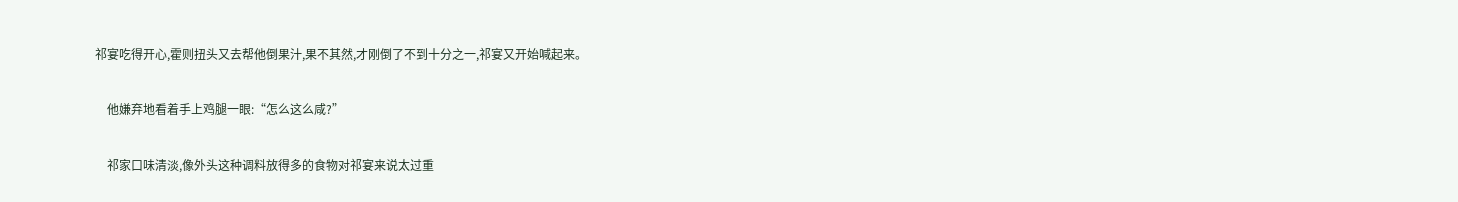祁宴吃得开心,霍则扭头又去帮他倒果汁,果不其然,才刚倒了不到十分之一,祁宴又开始喊起来。

    他嫌弃地看着手上鸡腿一眼:“怎么这么咸?”

    祁家口味清淡,像外头这种调料放得多的食物对祁宴来说太过重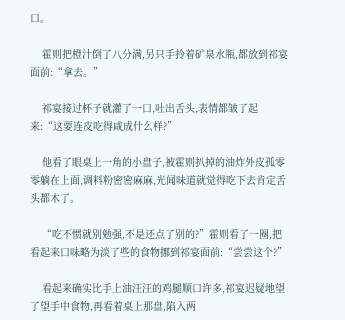口。

    霍则把橙汁倒了八分满,另只手拎着矿泉水瓶,都放到祁宴面前:“拿去。”

    祁宴接过杯子就灌了一口,吐出舌头,表情都皱了起来:“这要连皮吃得咸成什么样?”

    他看了眼桌上一角的小盘子,被霍则扒掉的油炸外皮孤零零躺在上面,调料粉密密麻麻,光闻味道就觉得吃下去肯定舌头都木了。

    “吃不惯就别勉强,不是还点了别的?”霍则看了一圈,把看起来口味略为淡了些的食物挪到祁宴面前:“尝尝这个?”

    看起来确实比手上油汪汪的鸡腿顺口许多,祁宴迟疑地望了望手中食物,再看着桌上那盘,陷入两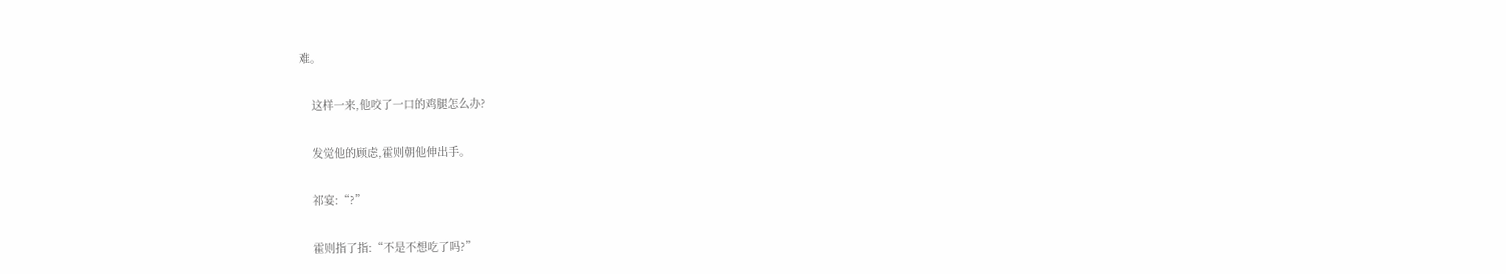难。

    这样一来,他咬了一口的鸡腿怎么办?

    发觉他的顾虑,霍则朝他伸出手。

    祁宴:“?”

    霍则指了指:“不是不想吃了吗?”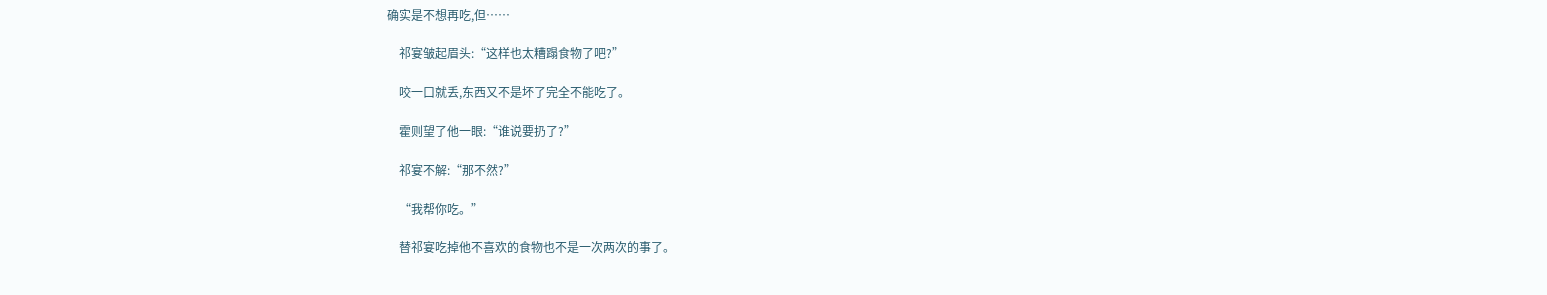确实是不想再吃,但……

    祁宴皱起眉头:“这样也太糟蹋食物了吧?”

    咬一口就丢,东西又不是坏了完全不能吃了。

    霍则望了他一眼:“谁说要扔了?”

    祁宴不解:“那不然?”

    “我帮你吃。”

    替祁宴吃掉他不喜欢的食物也不是一次两次的事了。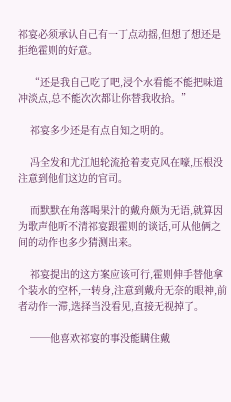祁宴必须承认自己有一丁点动摇,但想了想还是拒绝霍则的好意。

    “还是我自己吃了吧,浸个水看能不能把味道冲淡点,总不能次次都让你替我收拾。”

    祁宴多少还是有点自知之明的。

    冯全发和尤江旭轮流抢着麦克风在嚎,压根没注意到他们这边的官司。

    而默默在角落喝果汁的戴舟颇为无语,就算因为歌声他听不清祁宴跟霍则的谈话,可从他俩之间的动作也多少猜测出来。

    祁宴提出的这方案应该可行,霍则伸手替他拿个装水的空杯,一转身,注意到戴舟无奈的眼神,前者动作一滞,选择当没看见,直接无视掉了。

    ──他喜欢祁宴的事没能瞒住戴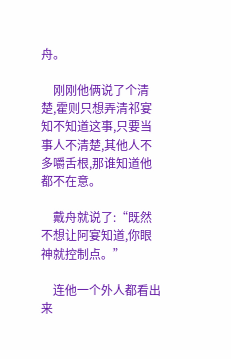舟。

    刚刚他俩说了个清楚,霍则只想弄清祁宴知不知道这事,只要当事人不清楚,其他人不多嚼舌根,那谁知道他都不在意。

    戴舟就说了:“既然不想让阿宴知道,你眼神就控制点。”

    连他一个外人都看出来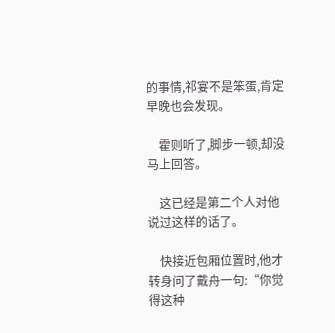的事情,祁宴不是笨蛋,肯定早晚也会发现。

    霍则听了,脚步一顿,却没马上回答。

    这已经是第二个人对他说过这样的话了。

    快接近包厢位置时,他才转身问了戴舟一句:“你觉得这种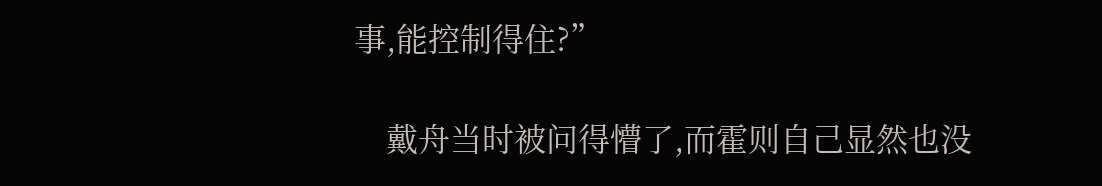事,能控制得住?”

    戴舟当时被问得懵了,而霍则自己显然也没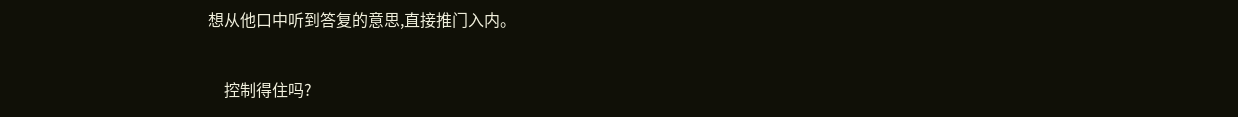想从他口中听到答复的意思,直接推门入内。

    控制得住吗?